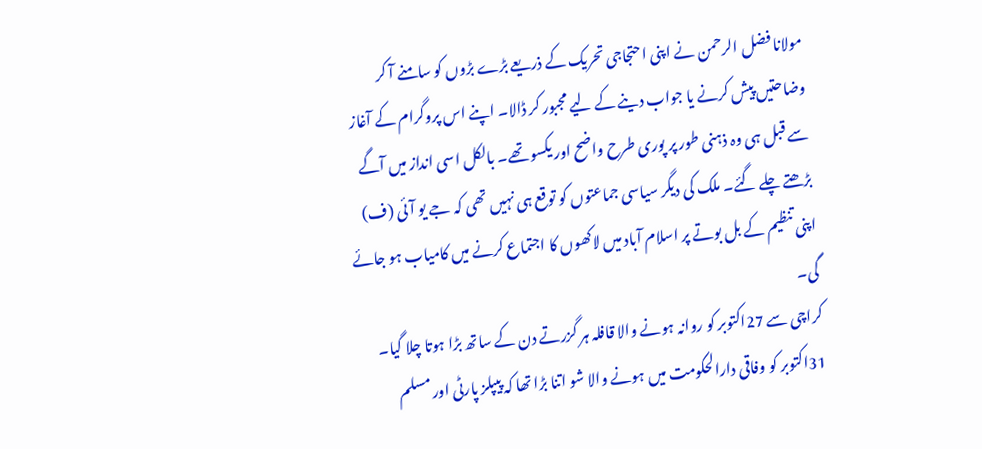مولانا فضل الرحمن نے اپنی احتجاجی تحریک کے ذریعے بڑے بڑوں کو سامنے آ کر وضاحتیں پیش کرنے یا جواب دینے کے لیے مجبور کر ڈالا۔ اپنے اس پروگرام کے آغاز سے قبل ہی وہ ذہنی طور پر پوری طرح واضح اور یکسو تھے۔ بالکل اسی انداز میں آگے بڑھتے چلے گئے۔ ملک کی دیگر سیاسی جماعتوں کو توقع ہی نہیں تھی کہ جے یو آئی (ف) اپنی تنظیم کے بل بوتے پر اسلام آباد میں لاکھوں کا اجتماع کرنے میں کامیاب ہو جائے گی۔
کراچی سے 27اکتوبر کو روانہ ہونے والا قافلہ ہر گزرتے دن کے ساتھ بڑا ہوتا چلا گیا۔ 31اکتوبر کو وفاقی دارالحکومت میں ہونے والا شو اتنا بڑا تھا کہ پیپلز پارٹی اور مسلم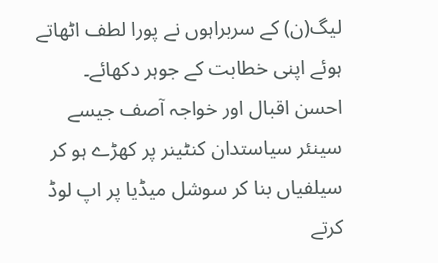لیگ(ن) کے سربراہوں نے پورا لطف اٹھاتے ہوئے اپنی خطابت کے جوہر دکھائے۔ احسن اقبال اور خواجہ آصف جیسے سینئر سیاستدان کنٹینر پر کھڑے ہو کر سیلفیاں بنا کر سوشل میڈیا پر اپ لوڈ کرتے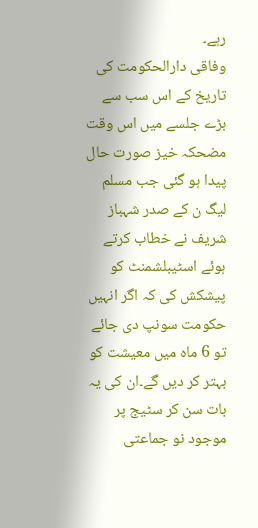رہے۔
وفاقی دارالحکومت کی تاریخ کے اس سب سے بڑے جلسے میں اس وقت مضحکہ خیز صورت حال پیدا ہو گئی جب مسلم لیگ ن کے صدر شہباز شریف نے خطاب کرتے ہوئے اسٹیبلشمنٹ کو پیشکش کی کہ اگر انہیں حکومت سونپ دی جائے تو 6 ماہ میں معیشت کو بہتر کر دیں گے۔ان کی یہ بات سن کر سٹیج پر موجود نو جماعتی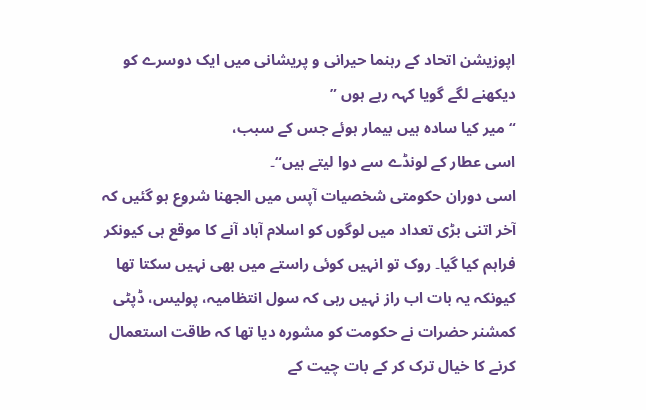اپوزیشن اتحاد کے رہنما حیرانی و پریشانی میں ایک دوسرے کو دیکھنے لگے گویا کہہ رہے ہوں ”
“میر کیا سادہ ہیں بیمار ہوئے جس کے سبب،
اسی عطار کے لونڈے سے دوا لیتے ہیں“۔
اسی دوران حکومتی شخصیات آپس میں الجھنا شروع ہو گئیں کہ آخر اتنی بڑی تعداد میں لوگوں کو اسلام آباد آنے کا موقع ہی کیونکر فراہم کیا گیا۔ روک تو انہیں کوئی راستے میں بھی نہیں سکتا تھا کیونکہ یہ بات اب راز نہیں رہی کہ سول انتظامیہ، پولیس، ڈپٹی کمشنر حضرات نے حکومت کو مشورہ دیا تھا کہ طاقت استعمال کرنے کا خیال ترک کر کے بات چیت کے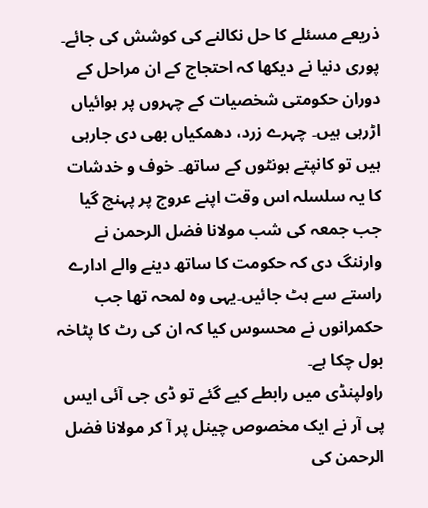ذریعے مسئلے کا حل نکالنے کی کوشش کی جائے۔
پوری دنیا نے دیکھا کہ احتجاج کے ان مراحل کے دوران حکومتی شخصیات کے چہروں پر ہوائیاں اڑرہی ہیں۔ چہرے زرد، دھمکیاں بھی دی جارہی ہیں تو کانپتے ہونٹوں کے ساتھ۔ خوف و خدشات کا یہ سلسلہ اس وقت اپنے عروج پر پہنچ گیا جب جمعہ کی شب مولانا فضل الرحمن نے وارننگ دی کہ حکومت کا ساتھ دینے والے ادارے راستے سے ہٹ جائیں۔یہی وہ لمحہ تھا جب حکمرانوں نے محسوس کیا کہ ان کی رٹ کا پٹاخہ بول چکا ہے۔
راولپنڈی میں رابطے کیے گئے تو ڈی جی آئی ایس پی آر نے ایک مخصوص چینل پر آ کر مولانا فضل الرحمن کی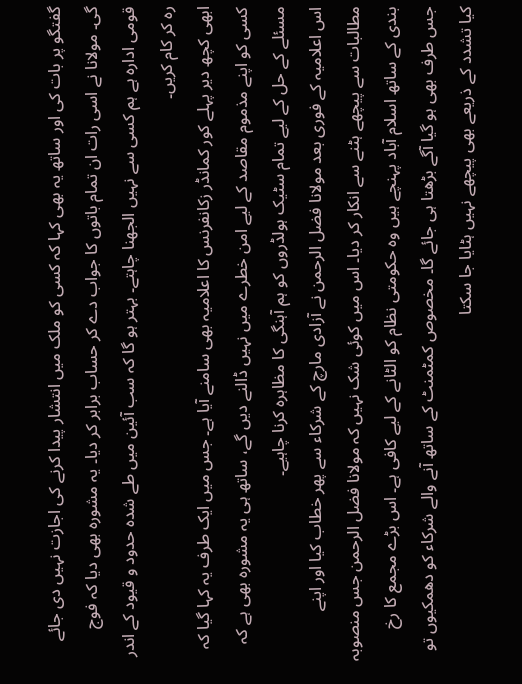گفتگو پر بات کی اور ساتھ یہ بھی کہا کہ کسی کو ملک میں انتشار پیدا کرنے کی اجازت نہیں دی جائے گی۔ مولانا نے اسی رات ان تمام باتوں کا جواب دے کر حساب برابر کر دیا۔ یہ مشورہ بھی دیا کہ فوج قومی ادارہ ہے ہم کسی سے نہیں الجھنا چاہتے۔ بہتر ہو گا کہ سب آئین میں طے شدہ حدود و قیود کے اندر رہ کر کام کریں۔
ابھی کچھ دیر پہلے کور کمانڈر زکانفرنس کا اعلامیہ بھی سامنے آیا ہے۔ جس میں ایک طرف یہ کہا گیا کہ کسی کو اپنے مذموم مقاصد کے لیے امن خطرے میں نہیں ڈالنے دیں گے، ساتھ ہی یہ مشورہ بھی ہے کہ مسئلے کے حل کے لیے تمام سٹیک ہولڈروں کو ہم آہنگی کا مظاہرہ کرنا چاہیے۔
اس اعلامیہ کے فوری بعد مولانا فضل الرحمن نے آزادی مارچ کے شرکاء سے پھر خطاب کیا اور اپنے مطالبات سے پیچھے ہٹنے سے انکار کر دیا۔ اس میں کوئی شک نہیں کہ مولانا فضل الرحمن جس منصوبہ بندی کے ساتھ اسلام آباد پہنچے ہیں وہ حکومتی نظام کو الٹانے کے لیے کافی ہے۔ اس بڑے مجمع کا رخ جس طرف بھی ہو گیا آگے بڑھتا ہی جائے گا۔ مخصوص کمٹمنٹ کے ساتھ آنے والے شرکاء کو دھمکیوں تو کیا تشدد کے ذریعے بھی پیچھے نہیں ہٹایا جا سکتا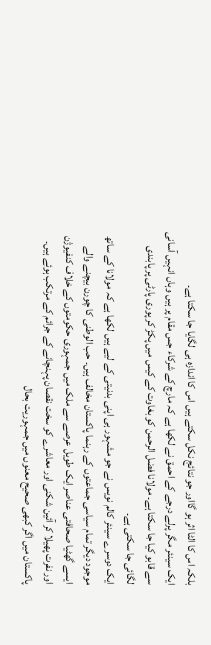بلکہ اس کا الٹا اثر ہو گااور جو نتائج نکل سکتے ہیں اس کا اندازہ ہی لگایا جا سکتا ہے۔
ایک سینئر مگر پرلے درجے کے احمق نے لکھا ہے کہ مارچ کے شرکاء جس مقام پر ہیں وہاں انہیں آسانی سے قابو کیا جا سکتا ہے۔ مولانا فضل الرحمن کو بغاوت کے کیس میں پکڑ کر پوری پارٹی پر پابندی لگائی جا سکتی ہے۔
ایک دوسرے سینئر کالم نویس نے جو مشہور ہی اپنی بدنیتی کے لیے ہیں لکھا ہے کہ مولانا کے ساتھ موجود دیگر تمام سیاسی جماعتوں کے رہنما پاکستان مخالف ہیں۔ حب الوطنی کا چورن بیچنے والے ایسے گھٹیا صحافتی عناصر ایک طویل عرصے سے ملک میں جمہوری حکومتوں کے خلاف کنفیوژن اور نفرت پھیلا کر آئین شکنی اور معاشرے کو سخت نقصان پہنچانے کے جرائم کے مرتکب ہوئے ہیں۔
پاکستان میں اگر کبھی صحیح معنوں میں جمہوریت بحال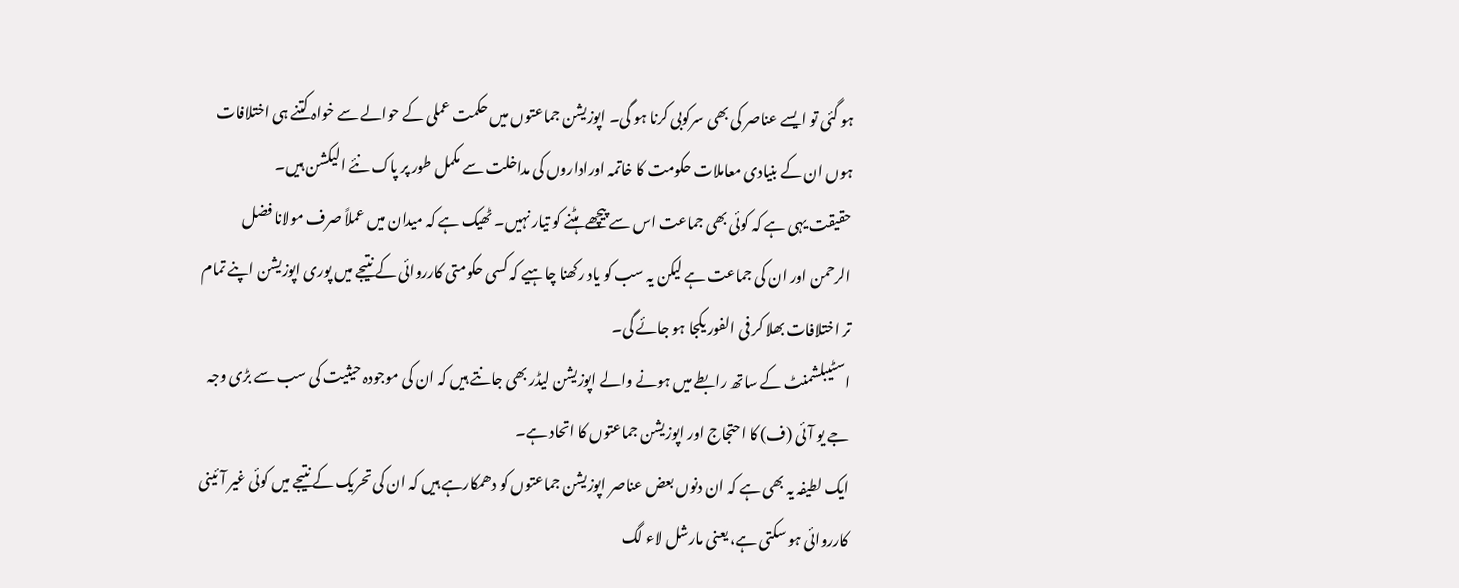ہو گئی تو ایسے عناصر کی بھی سرکوبی کرنا ہو گی۔ اپوزیشن جماعتوں میں حکمت عملی کے حوالے سے خواہ کتنے ہی اختلافات ہوں ان کے بنیادی معاملات حکومت کا خاتمہ اوراداروں کی مداخلت سے مکمل طور پر پاک نئے الیکشن ہیں۔
حقیقت یہی ہے کہ کوئی بھی جماعت اس سے پیچھے ہٹنے کو تیار نہیں۔ ٹھیک ہے کہ میدان میں عملاً صرف مولانا فضل الرحمن اور ان کی جماعت ہے لیکن یہ سب کو یاد رکھنا چاہیے کہ کسی حکومتی کارروائی کے نتیجے میں پوری اپوزیشن اپنے تمام تر اختلافات بھلا کر فی الفور یکجا ہو جائے گی۔
اسٹیبلشمنٹ کے ساتھ رابطے میں ہونے والے اپوزیشن لیڈر بھی جانتے ہیں کہ ان کی موجودہ حیثیت کی سب سے بڑی وجہ جے یو آئی (ف) کا احتجاج اور اپوزیشن جماعتوں کا اتحاد ہے۔
ایک لطیفہ یہ بھی ہے کہ ان دنوں بعض عناصر اپوزیشن جماعتوں کو دھمکارہے ہیں کہ ان کی تحریک کے نتیجے میں کوئی غیر آئینی کارروائی ہو سکتی ہے، یعنی مارشل لاء لگ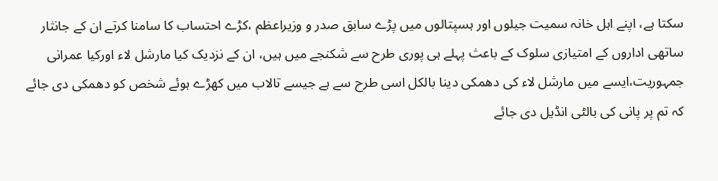سکتا ہے، اپنے اہل خانہ سمیت جیلوں اور ہسپتالوں میں پڑے سابق صدر و وزیراعظم ،کڑے احتساب کا سامنا کرتے ان کے جانثار ساتھی اداروں کے امتیازی سلوک کے باعث پہلے ہی پوری طرح سے شکنجے میں ہیں، ان کے نزدیک کیا مارشل لاء اورکیا عمرانی جمہوریت،ایسے میں مارشل لاء کی دھمکی دینا بالکل اسی طرح سے ہے جیسے تالاب میں کھڑے ہوئے شخص کو دھمکی دی جائے کہ تم پر پانی کی بالٹی انڈیل دی جائے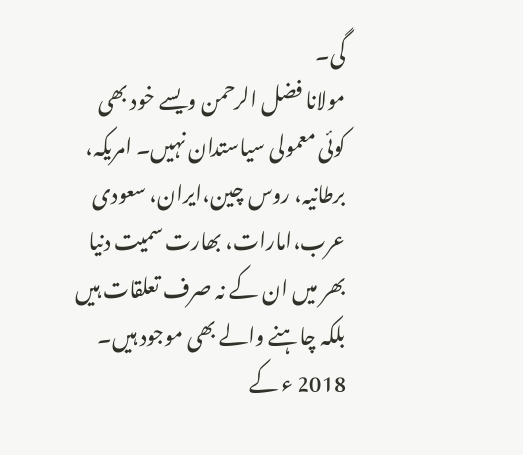گی۔
مولانا فضل الرحمن ویسے خود بھی کوئی معمولی سیاستدان نہیں۔ امریکہ، برطانیہ، روس چین،ایران، سعودی عرب،امارات، بھارت سمیت دنیا بھر میں ان کے نہ صرف تعلقات ہیں بلکہ چاہنے والے بھی موجود ہیں۔
2018 ء کے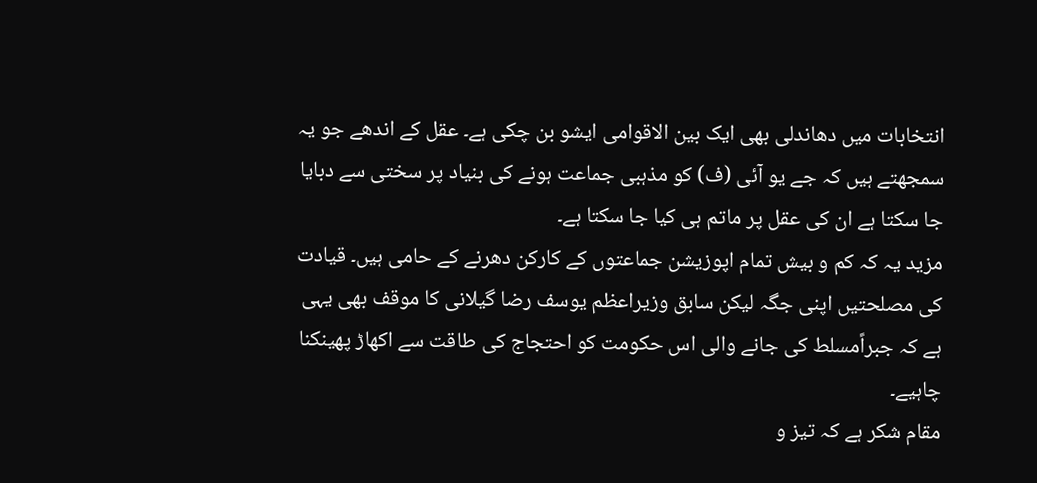انتخابات میں دھاندلی بھی ایک بین الاقوامی ایشو بن چکی ہے۔ عقل کے اندھے جو یہ سمجھتے ہیں کہ جے یو آئی (ف) کو مذہبی جماعت ہونے کی بنیاد پر سختی سے دبایا جا سکتا ہے ان کی عقل پر ماتم ہی کیا جا سکتا ہے۔
مزید یہ کہ کم و بیش تمام اپوزیشن جماعتوں کے کارکن دھرنے کے حامی ہیں۔ قیادت کی مصلحتیں اپنی جگہ لیکن سابق وزیراعظم یوسف رضا گیلانی کا موقف بھی یہی ہے کہ جبراًمسلط کی جانے والی اس حکومت کو احتجاج کی طاقت سے اکھاڑ پھینکنا چاہیے۔
مقام شکر ہے کہ تیز و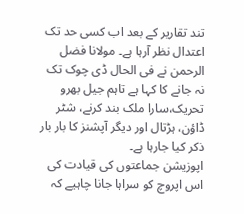تند تقاریر کے بعد اب کسی حد تک اعتدال نظر آرہا ہے۔ مولانا فضل الرحمن نے فی الحال ڈی چوک تک نہ جانے کا کہا ہے تاہم جیل بھرو تحریک،سارا ملک بند کرنے، شٹر ڈاؤن، ہڑتال اور دیگر آپشنز کا بار بار ذکر کیا جارہا ہے۔
اپوزیشن جماعتوں کی قیادت کی اس اپروچ کو سراہا جانا چاہیے کہ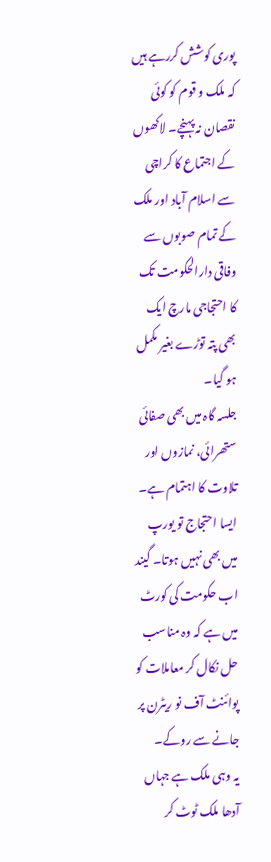پوری کوشش کررہے ہیں کہ ملک و قوم کو کوئی نقصان نہ پہنچے۔ لاکھوں کے اجتماع کا کراچی سے اسلام آباد اور ملک کے تمام صوبوں سے وفاقی دارالحکومت تک کا احتجاجی مارچ ایک بھی پتہ توڑے بغیر مکمل ہو گیا۔
جلسہ گاہ میں بھی صفائی ستھرائی، نمازوں اور تلاوت کا اہتمام ہے۔ ایسا احتجاج تو یورپ میں بھی نہیں ہوتا۔ گیند اب حکومت کی کورٹ میں ہے کہ وہ مناسب حل نکال کر معاملات کو پوائنٹ آف نو ریٹرن پر جانے سے روکے۔
یہ وہی ملک ہے جہاں آدھا ملک ٹوٹ کر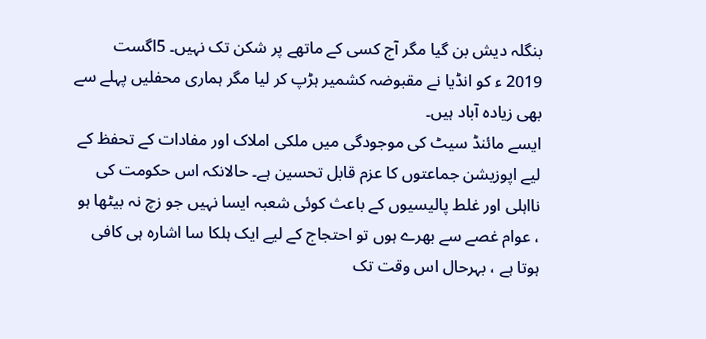بنگلہ دیش بن گیا مگر آج کسی کے ماتھے پر شکن تک نہیں۔ 5اگست 2019 ء کو انڈیا نے مقبوضہ کشمیر ہڑپ کر لیا مگر ہماری محفلیں پہلے سے بھی زیادہ آباد ہیں۔
ایسے مائنڈ سیٹ کی موجودگی میں ملکی املاک اور مفادات کے تحفظ کے لیے اپوزیشن جماعتوں کا عزم قابل تحسین ہے۔ حالانکہ اس حکومت کی نااہلی اور غلط پالیسیوں کے باعث کوئی شعبہ ایسا نہیں جو زچ نہ بیٹھا ہو ، عوام غصے سے بھرے ہوں تو احتجاج کے لیے ایک ہلکا سا اشارہ ہی کافی ہوتا ہے ، بہرحال اس وقت تک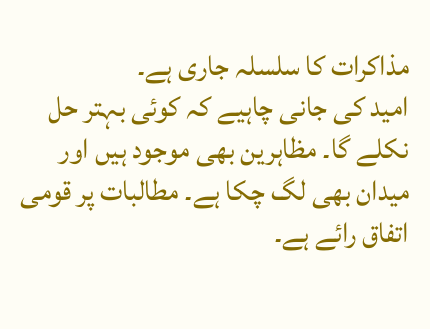مذاکرات کا سلسلہ جاری ہے۔
امید کی جانی چاہیے کہ کوئی بہتر حل نکلے گا۔ مظاہرین بھی موجود ہیں اور میدان بھی لگ چکا ہے۔ مطالبات پر قومی اتفاق رائے ہے۔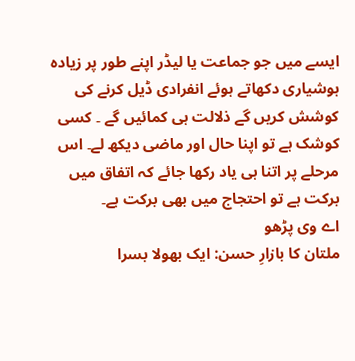ایسے میں جو جماعت یا لیڈر اپنے طور پر زیادہ ہوشیاری دکھاتے ہوئے انفرادی ڈیل کرنے کی کوشش کریں گے ذلالت ہی کمائیں گے ۔ کسی کوشک ہے تو اپنا حال اور ماضی دیکھ لے۔ اس مرحلے پر اتنا ہی یاد رکھا جائے کہ اتفاق میں برکت ہے تو احتجاج میں بھی برکت ہے۔
اے وی پڑھو
ملتان کا بازارِ حسن: ایک بھولا بسرا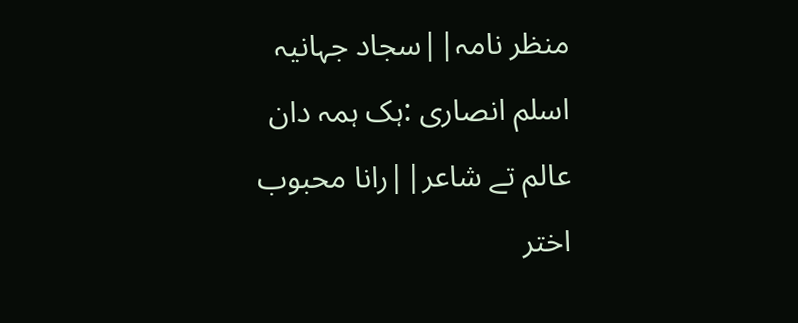منظر نامہ||سجاد جہانیہ
اسلم انصاری :ہک ہمہ دان عالم تے شاعر||رانا محبوب اختر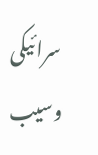سرائیکی وسیب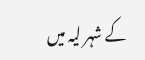کے شہر لیہ میں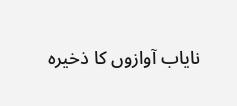نایاب آوازوں کا ذخیرہ